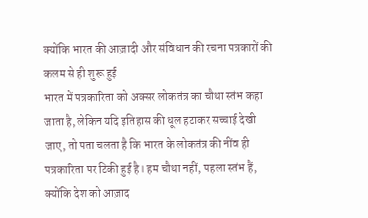क्योंकि भारत की आज़ादी और संविधान की रचना पत्रकारों की कलम से ही शुरू हुई
भारत में पत्रकारिता को अक्सर लोकतंत्र का चौथा स्तंभ कहा जाता है, लेकिन यदि इतिहास की धूल हटाकर सच्चाई देखी जाए, तो पता चलता है कि भारत के लोकतंत्र की नींव ही पत्रकारिता पर टिकी हुई है। हम चौथा नहीं, पहला स्तंभ हैं, क्योंकि देश को आज़ाद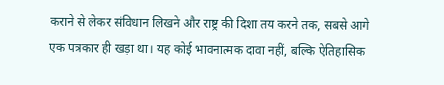कराने से लेकर संविधान लिखने और राष्ट्र की दिशा तय करने तक, सबसे आगे एक पत्रकार ही खड़ा था। यह कोई भावनात्मक दावा नहीं, बल्कि ऐतिहासिक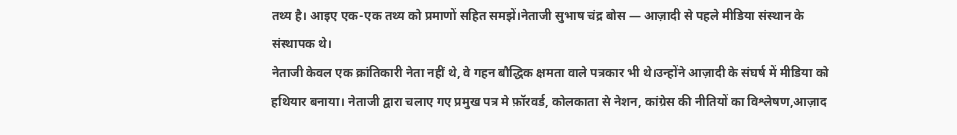तथ्य है। आइए एक-एक तथ्य को प्रमाणों सहित समझें।नेताजी सुभाष चंद्र बोस — आज़ादी से पहले मीडिया संस्थान के संस्थापक थे।
नेताजी केवल एक क्रांतिकारी नेता नहीं थे, वे गहन बौद्धिक क्षमता वाले पत्रकार भी थे।उन्होंने आज़ादी के संघर्ष में मीडिया को हथियार बनाया। नेताजी द्वारा चलाए गए प्रमुख पत्र मे फ़ॉरवर्ड, कोलकाता से नेशन, कांग्रेस की नीतियों का विश्लेषण,आज़ाद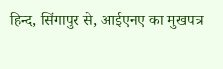हिन्द, सिंगापुर से, आईएनए का मुखपत्र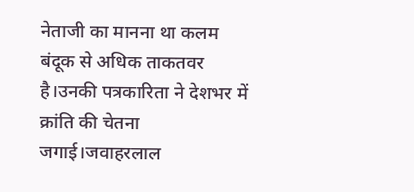नेताजी का मानना था कलम बंदूक से अधिक ताकतवर है।उनकी पत्रकारिता ने देशभर में क्रांति की चेतना जगाई।जवाहरलाल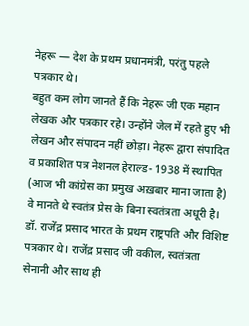नेहरू — देश के प्रथम प्रधानमंत्री, परंतु पहले पत्रकार थे।
बहुत कम लोग जानते हैं कि नेहरू जी एक महान लेखक और पत्रकार रहे। उन्होंने जेल में रहते हुए भी लेखन और संपादन नहीं छोड़ा। नेहरू द्वारा संपादित व प्रकाशित पत्र नेशनल हेराल्ड- 1938 में स्थापित (आज भी कांग्रेस का प्रमुख अख़बार माना जाता है) वे मानते थे स्वतंत्र प्रेस के बिना स्वतंत्रता अधूरी है। डॉ. राजेंद्र प्रसाद भारत के प्रथम राष्ट्रपति और विशिष्ट पत्रकार थे। राजेंद्र प्रसाद जी वकील, स्वतंत्रता सेनानी और साथ ही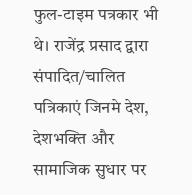फुल-टाइम पत्रकार भी थे। राजेंद्र प्रसाद द्वारा संपादित/चालित पत्रिकाएं जिनमे देश, देशभक्ति और सामाजिक सुधार पर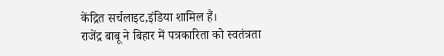केंद्रित सर्चलाइट,इंडिया शामिल हैं।
राजेंद्र बाबू ने बिहार में पत्रकारिता को स्वतंत्रता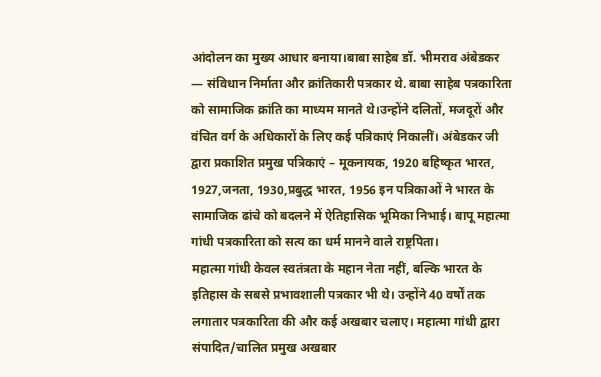आंदोलन का मुख्य आधार बनाया।बाबा साहेब डॉ. भीमराव अंबेडकर — संविधान निर्माता और क्रांतिकारी पत्रकार थे. बाबा साहेब पत्रकारिता को सामाजिक क्रांति का माध्यम मानते थे।उन्होंने दलितों, मजदूरों और वंचित वर्ग के अधिकारों के लिए कई पत्रिकाएं निकालीं। अंबेडकर जी द्वारा प्रकाशित प्रमुख पत्रिकाएं – मूकनायक, 1920 बहिष्कृत भारत, 1927,जनता, 1930,प्रबुद्ध भारत, 1956 इन पत्रिकाओं ने भारत के सामाजिक ढांचे को बदलने में ऐतिहासिक भूमिका निभाई। बापू महात्मा गांधी पत्रकारिता को सत्य का धर्म मानने वाले राष्ट्रपिता।
महात्मा गांधी केवल स्वतंत्रता के महान नेता नहीं, बल्कि भारत के इतिहास के सबसे प्रभावशाली पत्रकार भी थे। उन्होंने 40 वर्षों तक लगातार पत्रकारिता की और कई अखबार चलाए। महात्मा गांधी द्वारा संपादित/चालित प्रमुख अखबार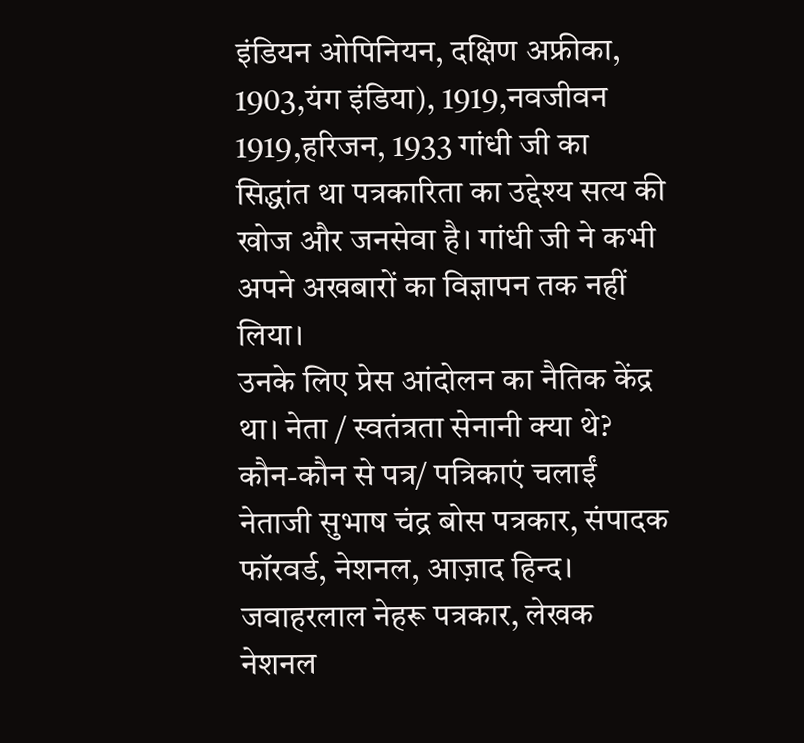इंडियन ओपिनियन, दक्षिण अफ्रीका, 1903,यंग इंडिया), 1919,नवजीवन 1919,हरिजन, 1933 गांधी जी का सिद्धांत था पत्रकारिता का उद्देश्य सत्य की खोज और जनसेवा है। गांधी जी ने कभी अपने अखबारों का विज्ञापन तक नहीं लिया।
उनके लिए प्रेस आंदोलन का नैतिक केंद्र था। नेता / स्वतंत्रता सेनानी क्या थे? कौन-कौन से पत्र/ पत्रिकाएं चलाईं नेताजी सुभाष चंद्र बोस पत्रकार, संपादक फॉरवर्ड, नेशनल, आज़ाद हिन्द। जवाहरलाल नेहरू पत्रकार, लेखक नेशनल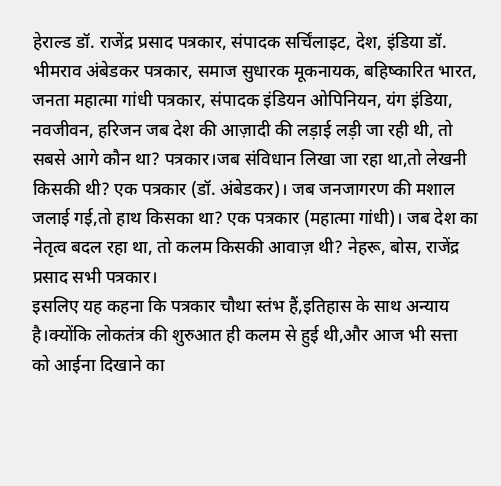हेराल्ड डॉ. राजेंद्र प्रसाद पत्रकार, संपादक सर्चिंलाइट, देश, इंडिया डॉ. भीमराव अंबेडकर पत्रकार, समाज सुधारक मूकनायक, बहिष्कारित भारत, जनता महात्मा गांधी पत्रकार, संपादक इंडियन ओपिनियन, यंग इंडिया, नवजीवन, हरिजन जब देश की आज़ादी की लड़ाई लड़ी जा रही थी, तो सबसे आगे कौन था? पत्रकार।जब संविधान लिखा जा रहा था,तो लेखनी किसकी थी? एक पत्रकार (डॉ. अंबेडकर)। जब जनजागरण की मशाल जलाई गई,तो हाथ किसका था? एक पत्रकार (महात्मा गांधी)। जब देश का नेतृत्व बदल रहा था, तो कलम किसकी आवाज़ थी? नेहरू, बोस, राजेंद्र प्रसाद सभी पत्रकार।
इसलिए यह कहना कि पत्रकार चौथा स्तंभ हैं,इतिहास के साथ अन्याय है।क्योंकि लोकतंत्र की शुरुआत ही कलम से हुई थी,और आज भी सत्ता को आईना दिखाने का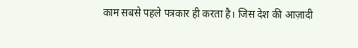काम सबसे पहले पत्रकार ही करता है। जिस देश की आज़ादी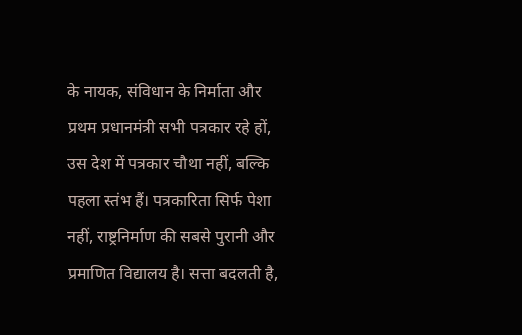के नायक, संविधान के निर्माता और प्रथम प्रधानमंत्री सभी पत्रकार रहे हों, उस देश में पत्रकार चौथा नहीं, बल्कि पहला स्तंभ हैं। पत्रकारिता सिर्फ पेशा नहीं, राष्ट्रनिर्माण की सबसे पुरानी और प्रमाणित विद्यालय है। सत्ता बदलती है,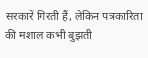सरकारें गिरती हैं, लेकिन पत्रकारिता की मशाल कभी बुझती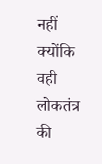नहीं क्योंकि वही लोकतंत्र की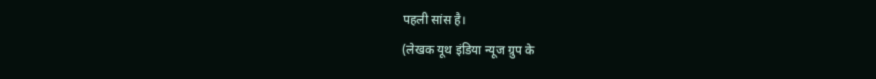पहली सांस है।
(लेखक यूथ इंडिया न्यूज ग्रुप के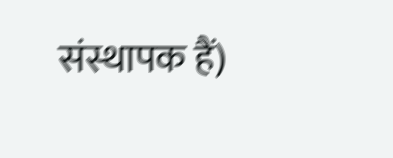संस्थापक हैं)